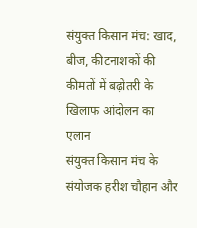संयुक्त किसान मंच: खाद, बीज, कीटनाशकों की कीमतों में बढ़ोतरी के खिलाफ आंदोलन का एलान
संयुक्त किसान मंच के संयोजक हरीश चौहान और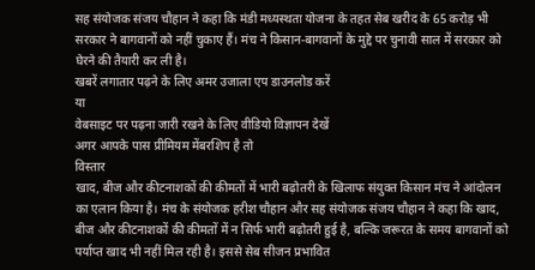सह संयोजक संजय चौहान ने कहा कि मंडी मध्यस्थता योजना के तहत सेब खरीद के 65 करोड़ भी सरकार ने बागवानों को नहीं चुकाए हैं। मंच ने किसान-बागवानों के मुद्दे पर चुनावी साल में सरकार को घेरने की तैयारी कर ली है।
खबरें लगातार पढ़ने के लिए अमर उजाला एप डाउनलोड करें
या
वेबसाइट पर पढ़ना जारी रखने के लिए वीडियो विज्ञापन देखें
अगर आपके पास प्रीमियम मेंबरशिप है तो
विस्तार
खाद, बीज और कीटनाशकों की कीमतों में भारी बढ़ोतरी के खिलाफ संयुक्त किसान मंच ने आंदोलन का एलान किया है। मंच के संयोजक हरीश चौहान और सह संयोजक संजय चौहान ने कहा कि खाद, बीज और कीटनाशकों की कीमतों में न सिर्फ भारी बढ़ोतरी हुई है, बल्कि जरूरत के समय बागवानों को पर्याप्त खाद भी नहीं मिल रही है। इससे सेब सीजन प्रभावित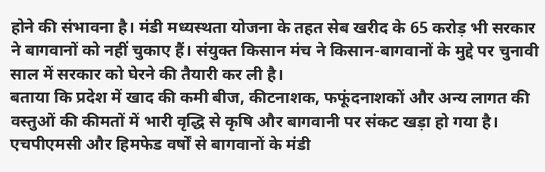होने की संभावना है। मंडी मध्यस्थता योजना के तहत सेब खरीद के 65 करोड़ भी सरकार ने बागवानों को नहीं चुकाए हैं। संयुक्त किसान मंच ने किसान-बागवानों के मुद्दे पर चुनावी साल में सरकार को घेरने की तैयारी कर ली है।
बताया कि प्रदेश में खाद की कमी बीज, कीटनाशक, फफूंदनाशकों और अन्य लागत की वस्तुओं की कीमतों में भारी वृद्धि से कृषि और बागवानी पर संकट खड़ा हो गया है। एचपीएमसी और हिमफेड वर्षों से बागवानों के मंडी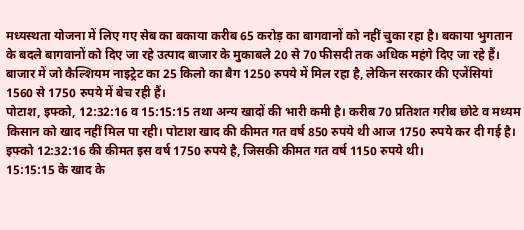मध्यस्थता योजना में लिए गए सेब का बकाया करीब 65 करोड़ का बागवानों को नहीं चुका रहा है। बकाया भुगतान के बदले बागवानों को दिए जा रहे उत्पाद बाजार के मुकाबले 20 से 70 फीसदी तक अधिक महंगे दिए जा रहे हैं। बाजार में जो कैल्शियम नाइट्रेट का 25 किलो का बैग 1250 रुपये में मिल रहा है, लेकिन सरकार की एजेंसियां 1560 से 1750 रुपये में बेच रही हैं।
पोटाश, इफ्को, 12:32:16 व 15:15:15 तथा अन्य खादों की भारी कमी है। करीब 70 प्रतिशत गरीब छोटे व मध्यम किसान को खाद नहीं मिल पा रही। पोटाश खाद की कीमत गत वर्ष 850 रुपये थी आज 1750 रुपये कर दी गई है। इफ्को 12:32:16 की कीमत इस वर्ष 1750 रुपये है, जिसकी कीमत गत वर्ष 1150 रुपये थी।
15:15:15 के खाद के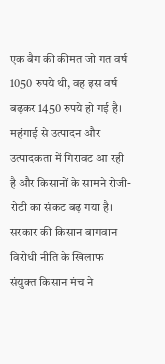एक बैग की कीमत जो गत वर्ष 1050 रुपये थी, वह इस वर्ष बढ़कर 1450 रुपये हो गई है। महंगाई से उत्पादन और उत्पादकता में गिरावट आ रही है और किसानों के सामने रोजी-रोटी का संकट बढ़ गया है। सरकार की किसान बागवान विरोधी नीति के खिलाफ संयुक्त किसान मंच ने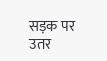सड़क पर उतर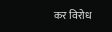कर विरोध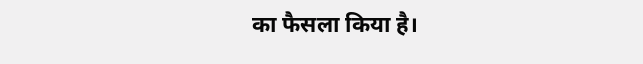का फैसला किया है।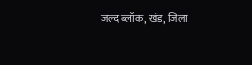जल्द ब्लॉक, खंड, जिला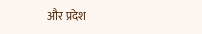और प्रदेश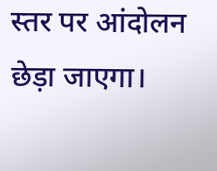स्तर पर आंदोलन छेड़ा जाएगा।